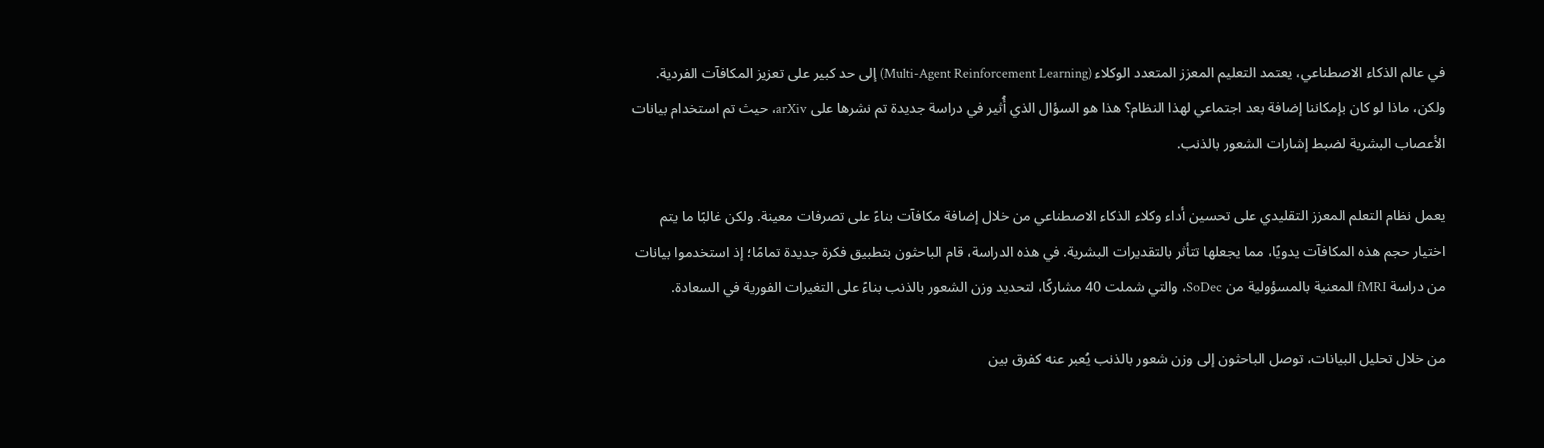في عالم الذكاء الاصطناعي، يعتمد التعليم المعزز المتعدد الوكلاء (Multi-Agent Reinforcement Learning) إلى حد كبير على تعزيز المكافآت الفردية. ولكن، ماذا لو كان بإمكاننا إضافة بعد اجتماعي لهذا النظام؟ هذا هو السؤال الذي أُثير في دراسة جديدة تم نشرها على arXiv، حيث تم استخدام بيانات الأعصاب البشرية لضبط إشارات الشعور بالذنب.

يعمل نظام التعلم المعزز التقليدي على تحسين أداء وكلاء الذكاء الاصطناعي من خلال إضافة مكافآت بناءً على تصرفات معينة. ولكن غالبًا ما يتم اختيار حجم هذه المكافآت يدويًا، مما يجعلها تتأثر بالتقديرات البشرية. في هذه الدراسة، قام الباحثون بتطبيق فكرة جديدة تمامًا؛ إذ استخدموا بيانات من دراسة fMRI المعنية بالمسؤولية من SoDec، والتي شملت 40 مشاركًا، لتحديد وزن الشعور بالذنب بناءً على التغيرات الفورية في السعادة.

من خلال تحليل البيانات، توصل الباحثون إلى وزن شعور بالذنب يُعبر عنه كفرق بين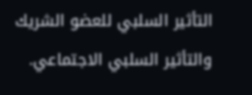التأثير السلبي للعضو الشريك والتأثير السلبي الاجتماعي.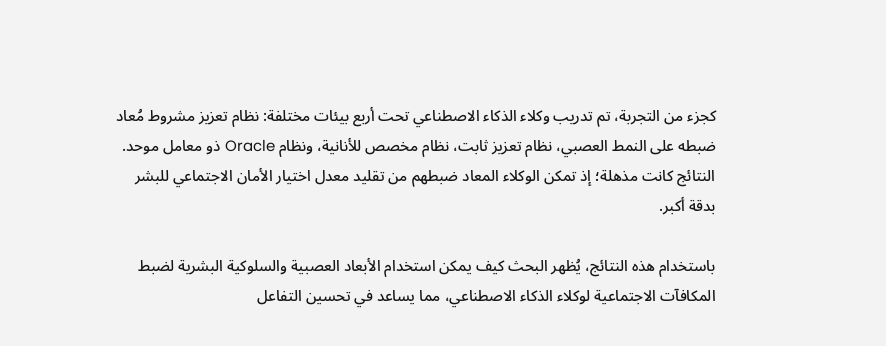كجزء من التجربة، تم تدريب وكلاء الذكاء الاصطناعي تحت أربع بيئات مختلفة: نظام تعزيز مشروط مُعاد ضبطه على النمط العصبي، نظام تعزيز ثابت، نظام مخصص للأنانية، ونظام Oracle ذو معامل موحد. النتائج كانت مذهلة؛ إذ تمكن الوكلاء المعاد ضبطهم من تقليد معدل اختيار الأمان الاجتماعي للبشر بدقة أكبر.

باستخدام هذه النتائج، يُظهر البحث كيف يمكن استخدام الأبعاد العصبية والسلوكية البشرية لضبط المكافآت الاجتماعية لوكلاء الذكاء الاصطناعي، مما يساعد في تحسين التفاعل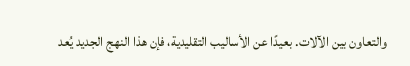والتعاون بين الآلات. بعيدًا عن الأساليب التقليدية، فإن هذا النهج الجديد يُعد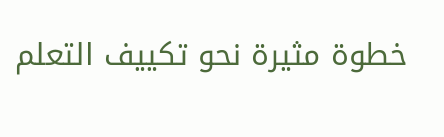خطوة مثيرة نحو تكييف التعلم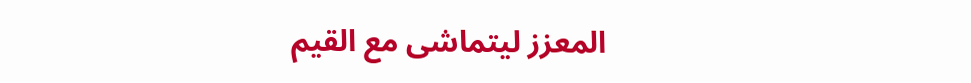المعزز ليتماشى مع القيم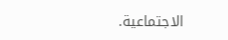الاجتماعية.